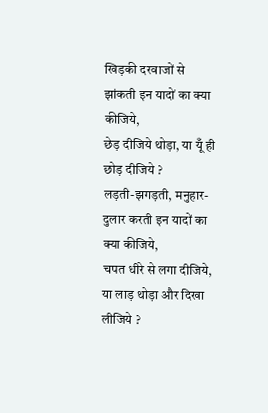खिड़की दरवाजों से झांकती इन यादों का क्या कीजिये,
छेड़ दीजिये थोड़ा, या यूँ ही छोड़ दीजिये ?
लड़ती-झगड़ती, मनुहार-दुलार करती इन यादों का क्या कीजिये,
चपत धीरे से लगा दीजिये, या लाड़ थोड़ा और दिखा लीजिये ?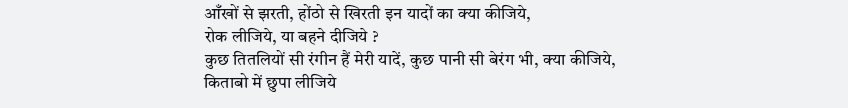आँखों से झरती, होंठो से खिरती इन यादों का क्या कीजिये,
रोक लीजिये, या बहने दीजिये ?
कुछ तितलियों सी रंगीन हैं मेरी यादें, कुछ पानी सी बेरंग भी, क्या कीजिये,
किताबो में छुपा लीजिये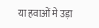या हवाओं मे उड़ा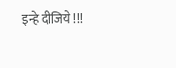इन्हे दीजिये !!!